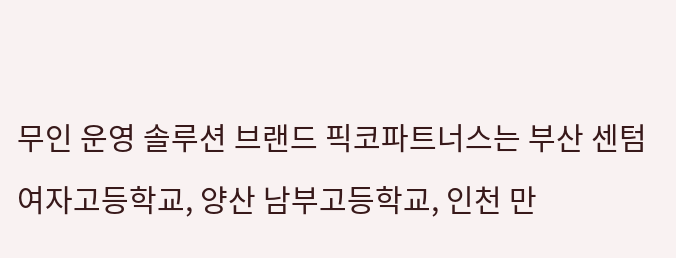무인 운영 솔루션 브랜드 픽코파트너스는 부산 센텀여자고등학교, 양산 남부고등학교, 인천 만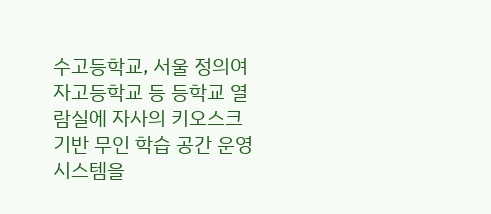수고등학교, 서울 정의여자고등학교 등 등학교 열람실에 자사의 키오스크 기반 무인 학습 공간 운영 시스템을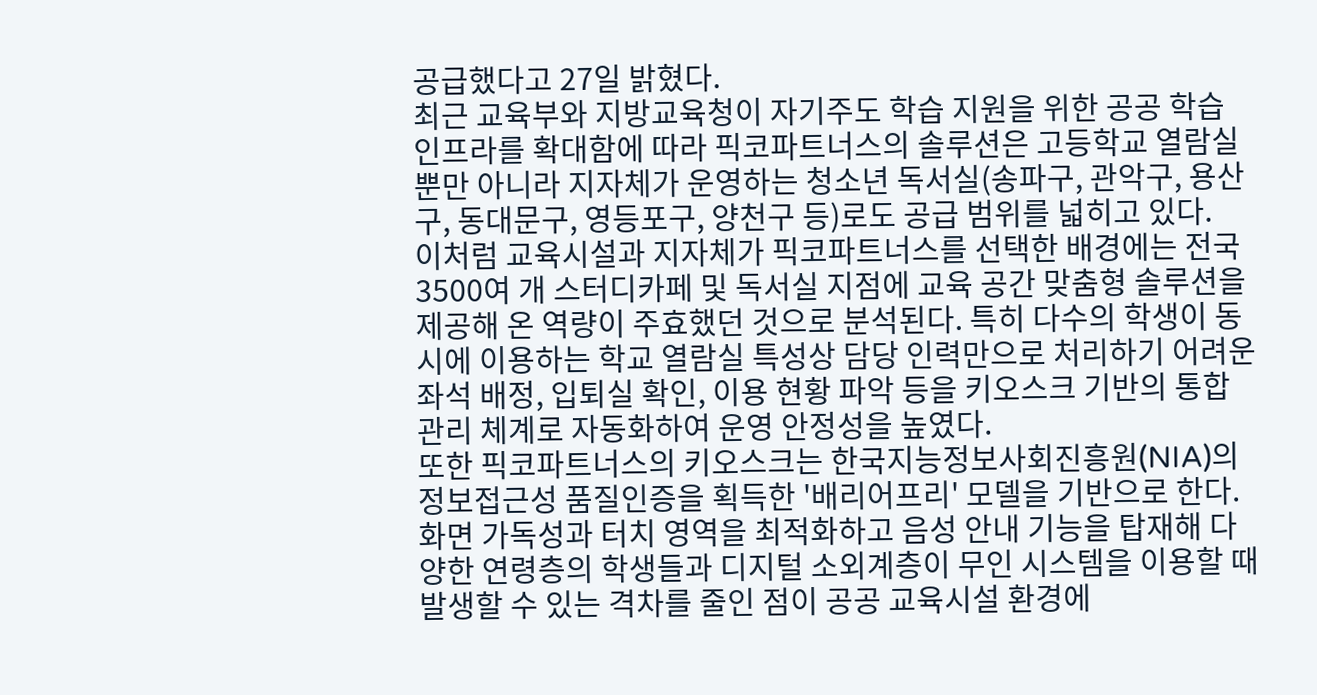공급했다고 27일 밝혔다.
최근 교육부와 지방교육청이 자기주도 학습 지원을 위한 공공 학습 인프라를 확대함에 따라 픽코파트너스의 솔루션은 고등학교 열람실뿐만 아니라 지자체가 운영하는 청소년 독서실(송파구, 관악구, 용산구, 동대문구, 영등포구, 양천구 등)로도 공급 범위를 넓히고 있다.
이처럼 교육시설과 지자체가 픽코파트너스를 선택한 배경에는 전국 3500여 개 스터디카페 및 독서실 지점에 교육 공간 맞춤형 솔루션을 제공해 온 역량이 주효했던 것으로 분석된다. 특히 다수의 학생이 동시에 이용하는 학교 열람실 특성상 담당 인력만으로 처리하기 어려운 좌석 배정, 입퇴실 확인, 이용 현황 파악 등을 키오스크 기반의 통합 관리 체계로 자동화하여 운영 안정성을 높였다.
또한 픽코파트너스의 키오스크는 한국지능정보사회진흥원(NIA)의 정보접근성 품질인증을 획득한 '배리어프리' 모델을 기반으로 한다. 화면 가독성과 터치 영역을 최적화하고 음성 안내 기능을 탑재해 다양한 연령층의 학생들과 디지털 소외계층이 무인 시스템을 이용할 때 발생할 수 있는 격차를 줄인 점이 공공 교육시설 환경에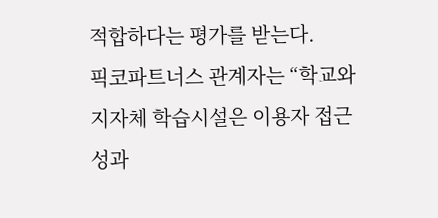적합하다는 평가를 받는다.
픽코파트너스 관계자는 “학교와 지자체 학습시설은 이용자 접근성과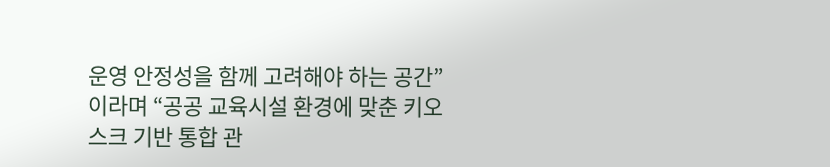운영 안정성을 함께 고려해야 하는 공간”이라며 “공공 교육시설 환경에 맞춘 키오스크 기반 통합 관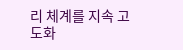리 체계를 지속 고도화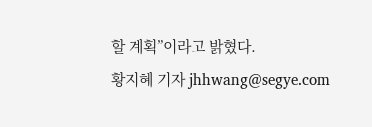할 계획”이라고 밝혔다.
황지혜 기자 jhhwang@segye.com